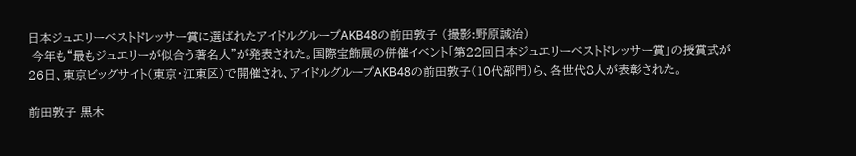日本ジュエリーベストドレッサー賞に選ばれたアイドルグループAKB48の前田敦子 (撮影:野原誠治)
 今年も“最もジュエリーが似合う著名人”が発表された。国際宝飾展の併催イベント「第22回日本ジュエリーベストドレッサー賞」の授賞式が26日、東京ビッグサイト(東京・江東区)で開催され、アイドルグループAKB48の前田敦子(10代部門)ら、各世代8人が表彰された。

前田敦子 黒木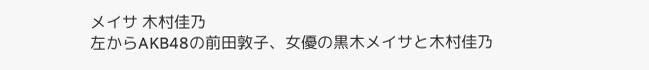メイサ 木村佳乃
左からAKB48の前田敦子、女優の黒木メイサと木村佳乃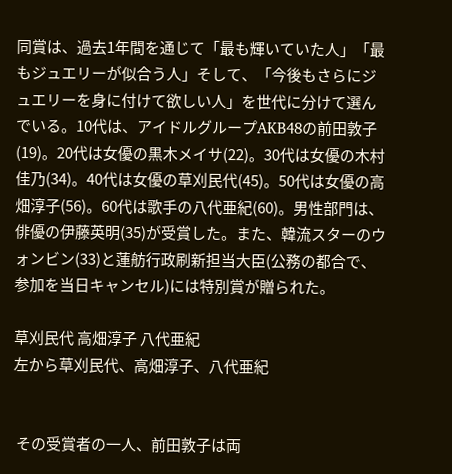同賞は、過去1年間を通じて「最も輝いていた人」「最もジュエリーが似合う人」そして、「今後もさらにジュエリーを身に付けて欲しい人」を世代に分けて選んでいる。10代は、アイドルグループAKB48の前田敦子(19)。20代は女優の黒木メイサ(22)。30代は女優の木村佳乃(34)。40代は女優の草刈民代(45)。50代は女優の高畑淳子(56)。60代は歌手の八代亜紀(60)。男性部門は、俳優の伊藤英明(35)が受賞した。また、韓流スターのウォンビン(33)と蓮舫行政刷新担当大臣(公務の都合で、参加を当日キャンセル)には特別賞が贈られた。

草刈民代 高畑淳子 八代亜紀
左から草刈民代、高畑淳子、八代亜紀


 その受賞者の一人、前田敦子は両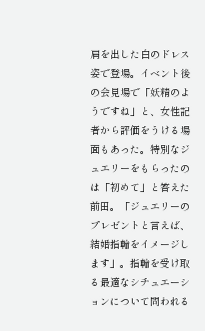肩を出した白のドレス姿で登場。イベント後の会見場で「妖精のようですね」と、女性記者から評価をうける場面もあった。特別なジュエリーをもらったのは「初めて」と答えた前田。「ジュエリーのプレゼントと言えば、結婚指輪をイメージします」。指輪を受け取る最適なシチュエーションについて問われる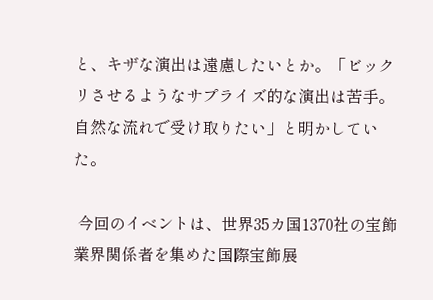と、キザな演出は遠慮したいとか。「ビックリさせるようなサプライズ的な演出は苦手。自然な流れで受け取りたい」と明かしていた。

 今回のイベントは、世界35カ国1370社の宝飾業界関係者を集めた国際宝飾展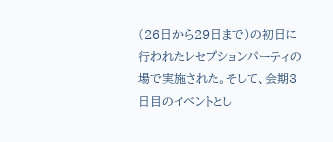(26日から29日まで)の初日に行われたレセプションパーティの場で実施された。そして、会期3日目のイベントとし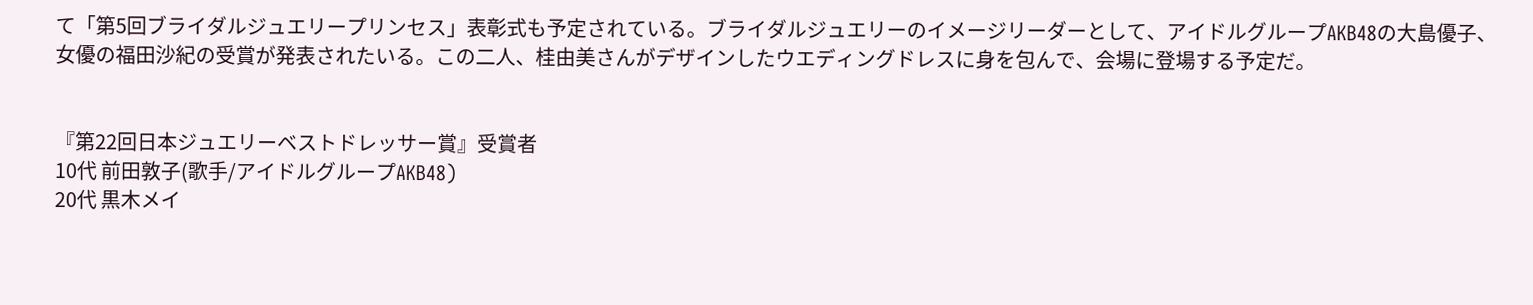て「第5回ブライダルジュエリープリンセス」表彰式も予定されている。ブライダルジュエリーのイメージリーダーとして、アイドルグループAKB48の大島優子、女優の福田沙紀の受賞が発表されたいる。この二人、桂由美さんがデザインしたウエディングドレスに身を包んで、会場に登場する予定だ。


『第22回日本ジュエリーベストドレッサー賞』受賞者
10代 前田敦子(歌手/アイドルグループAKB48)
20代 黒木メイ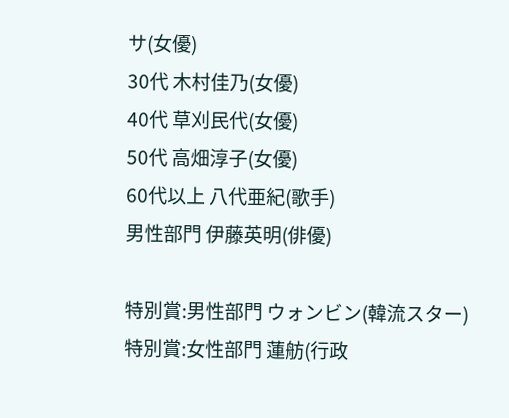サ(女優)
30代 木村佳乃(女優)
40代 草刈民代(女優)
50代 高畑淳子(女優)
60代以上 八代亜紀(歌手)
男性部門 伊藤英明(俳優)

特別賞:男性部門 ウォンビン(韓流スター)
特別賞:女性部門 蓮舫(行政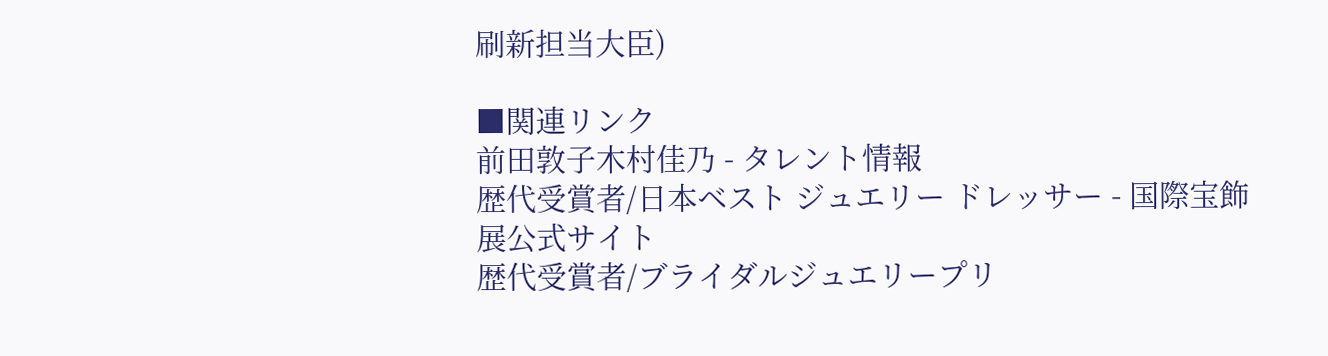刷新担当大臣)

■関連リンク
前田敦子木村佳乃 - タレント情報
歴代受賞者/日本ベスト ジュエリー ドレッサー - 国際宝飾展公式サイト
歴代受賞者/ブライダルジュエリープリ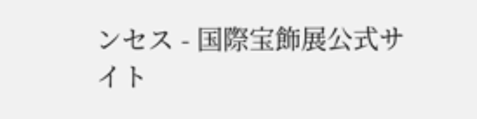ンセス - 国際宝飾展公式サイト